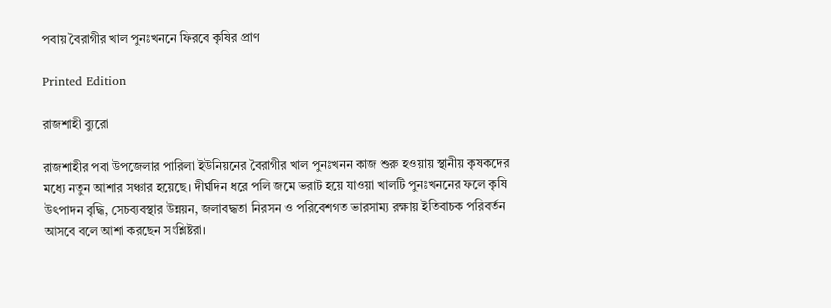পবায় বৈরাগীর খাল পুনঃখননে ফিরবে কৃষির প্রাণ

Printed Edition

রাজশাহী ব্যুরো

রাজশাহীর পবা উপজেলার পারিলা ইউনিয়নের বৈরাগীর খাল পুনঃখনন কাজ শুরু হওয়ায় স্থানীয় কৃষকদের মধ্যে নতুন আশার সঞ্চার হয়েছে। দীর্ঘদিন ধরে পলি জমে ভরাট হয়ে যাওয়া খালটি পুনঃখননের ফলে কৃষি উৎপাদন বৃদ্ধি, সেচব্যবস্থার উন্নয়ন, জলাবদ্ধতা নিরসন ও পরিবেশগত ভারসাম্য রক্ষায় ইতিবাচক পরিবর্তন আসবে বলে আশা করছেন সংশ্লিষ্টরা।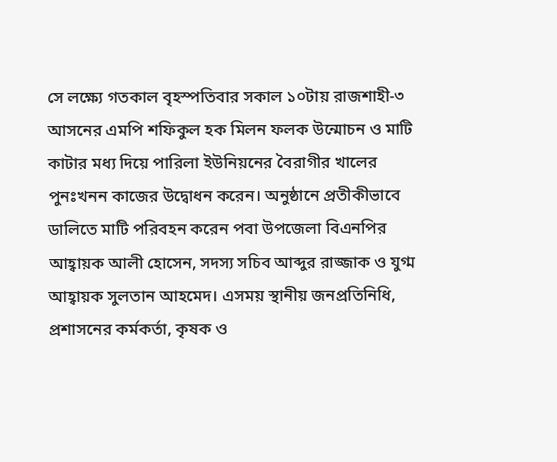সে লক্ষ্যে গতকাল বৃহস্পতিবার সকাল ১০টায় রাজশাহী-৩ আসনের এমপি শফিকুল হক মিলন ফলক উন্মোচন ও মাটি কাটার মধ্য দিয়ে পারিলা ইউনিয়নের বৈরাগীর খালের পুনঃখনন কাজের উদ্বোধন করেন। অনুষ্ঠানে প্রতীকীভাবে ডালিতে মাটি পরিবহন করেন পবা উপজেলা বিএনপির আহ্বায়ক আলী হোসেন, সদস্য সচিব আব্দুর রাজ্জাক ও যুগ্ম আহ্বায়ক সুলতান আহমেদ। এসময় স্থানীয় জনপ্রতিনিধি, প্রশাসনের কর্মকর্তা, কৃষক ও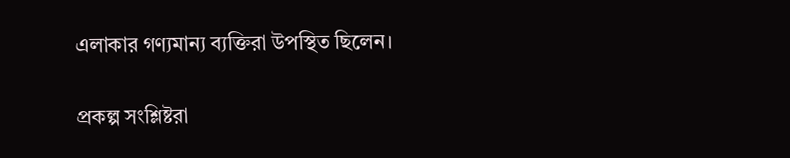এলাকার গণ্যমান্য ব্যক্তিরা উপস্থিত ছিলেন।

প্রকল্প সংশ্লিষ্টরা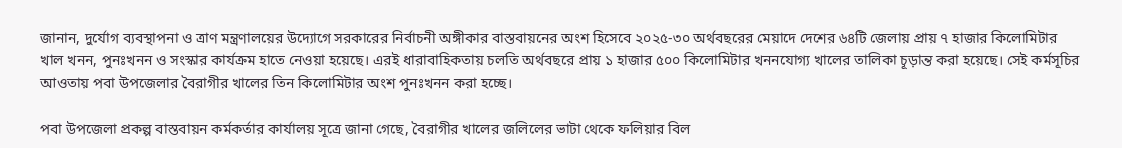জানান, দুর্যোগ ব্যবস্থাপনা ও ত্রাণ মন্ত্রণালয়ের উদ্যোগে সরকারের নির্বাচনী অঙ্গীকার বাস্তবায়নের অংশ হিসেবে ২০২৫-৩০ অর্থবছরের মেয়াদে দেশের ৬৪টি জেলায় প্রায় ৭ হাজার কিলোমিটার খাল খনন, পুনঃখনন ও সংস্কার কার্যক্রম হাতে নেওয়া হয়েছে। এরই ধারাবাহিকতায় চলতি অর্থবছরে প্রায় ১ হাজার ৫০০ কিলোমিটার খননযোগ্য খালের তালিকা চূড়ান্ত করা হয়েছে। সেই কর্মসূচির আওতায় পবা উপজেলার বৈরাগীর খালের তিন কিলোমিটার অংশ পুনঃখনন করা হচ্ছে।

পবা উপজেলা প্রকল্প বাস্তবায়ন কর্মকর্তার কার্যালয় সূত্রে জানা গেছে, বৈরাগীর খালের জলিলের ভাটা থেকে ফলিয়ার বিল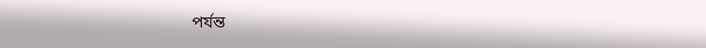পর্যন্ত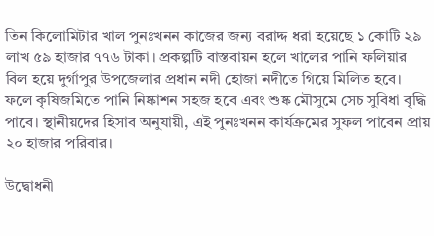তিন কিলোমিটার খাল পুনঃখনন কাজের জন্য বরাদ্দ ধরা হয়েছে ১ কোটি ২৯ লাখ ৫৯ হাজার ৭৭৬ টাকা। প্রকল্পটি বাস্তবায়ন হলে খালের পানি ফলিয়ার বিল হয়ে দুর্গাপুর উপজেলার প্রধান নদী হোজা নদীতে গিয়ে মিলিত হবে। ফলে কৃষিজমিতে পানি নিষ্কাশন সহজ হবে এবং শুষ্ক মৌসুমে সেচ সুবিধা বৃদ্ধি পাবে। স্থানীয়দের হিসাব অনুযায়ী, এই পুনঃখনন কার্যক্রমের সুফল পাবেন প্রায় ২০ হাজার পরিবার।

উদ্বোধনী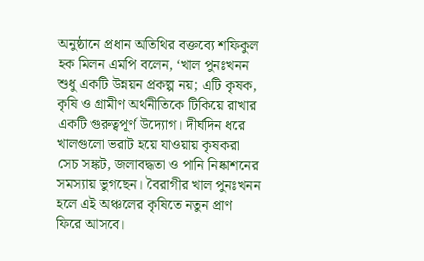অনুষ্ঠানে প্রধান অতিথির বক্তব্যে শফিকুল হক মিলন এমপি বলেন, ‘খাল পুনঃখনন শুধু একটি উন্নয়ন প্রকল্প নয়; এটি কৃষক, কৃষি ও গ্রামীণ অর্থনীতিকে টিকিয়ে রাখার একটি গুরুত্বপূর্ণ উদ্যোগ। দীর্ঘদিন ধরে খালগুলো ভরাট হয়ে যাওয়ায় কৃষকরা সেচ সঙ্কট, জলাবদ্ধতা ও পানি নিষ্কাশনের সমস্যায় ভুগছেন। বৈরাগীর খাল পুনঃখনন হলে এই অঞ্চলের কৃষিতে নতুন প্রাণ ফিরে আসবে।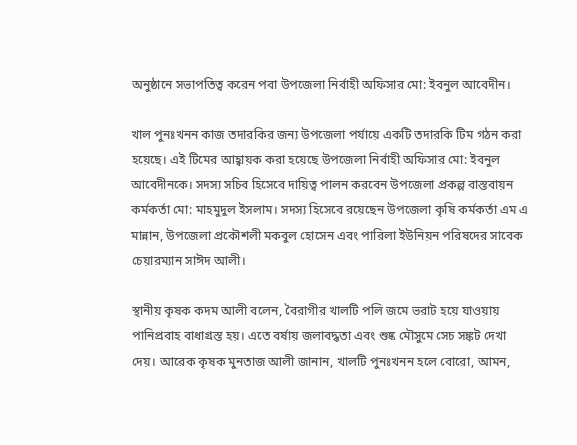অনুষ্ঠানে সভাপতিত্ব করেন পবা উপজেলা নির্বাহী অফিসার মো: ইবনুল আবেদীন।

খাল পুনঃখনন কাজ তদারকির জন্য উপজেলা পর্যায়ে একটি তদারকি টিম গঠন করা হয়েছে। এই টিমের আহ্বায়ক করা হয়েছে উপজেলা নির্বাহী অফিসার মো: ইবনুল আবেদীনকে। সদস্য সচিব হিসেবে দায়িত্ব পালন করবেন উপজেলা প্রকল্প বাস্তবায়ন কর্মকর্তা মো: মাহমুদুল ইসলাম। সদস্য হিসেবে রয়েছেন উপজেলা কৃষি কর্মকর্তা এম এ মান্নান, উপজেলা প্রকৌশলী মকবুল হোসেন এবং পারিলা ইউনিয়ন পরিষদের সাবেক চেয়ারম্যান সাঈদ আলী।

স্থানীয় কৃষক কদম আলী বলেন, বৈরাগীর খালটি পলি জমে ভরাট হয়ে যাওয়ায় পানিপ্রবাহ বাধাগ্রস্ত হয়। এতে বর্ষায় জলাবদ্ধতা এবং শুষ্ক মৌসুমে সেচ সঙ্কট দেখা দেয়। আরেক কৃষক মুনতাজ আলী জানান, খালটি পুনঃখনন হলে বোরো, আমন,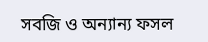সবজি ও অন্যান্য ফসল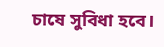চাষে সুবিধা হবে।